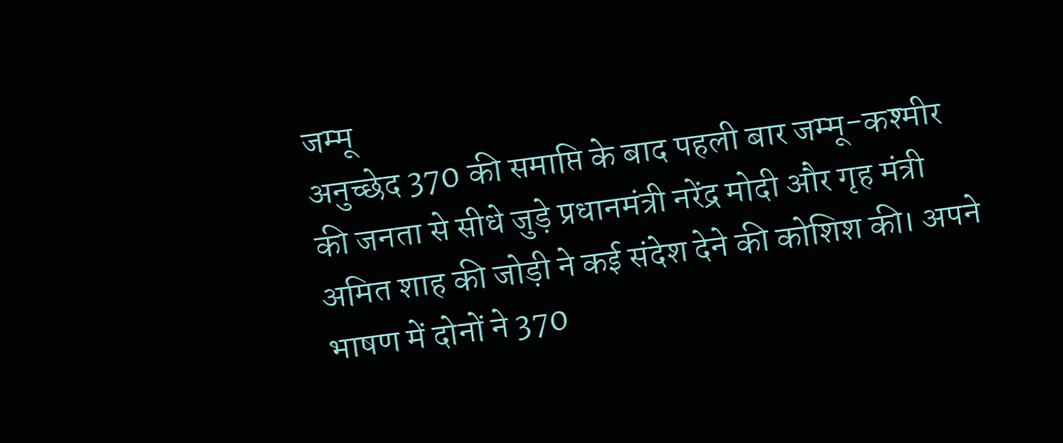जम्मू
अनुच्छेद 370 की समाप्ति के बाद पहली बार जम्मू-कश्मीर की जनता से सीधे जुड़े प्रधानमंत्री नरेंद्र मोदी और गृह मंत्री अमित शाह की जोड़ी ने कई संदेश देने की कोशिश की। अपने भाषण में दोनों ने 370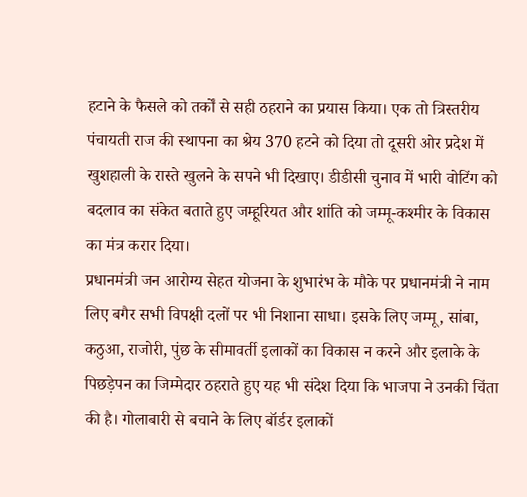हटाने के फैसले को तर्कों से सही ठहराने का प्रयास किया। एक तो त्रिस्तरीय पंचायती राज की स्थापना का श्रेय 370 हटने को दिया तो दूसरी ओर प्रदेश में खुशहाली के रास्ते खुलने के सपने भी दिखाए। डीडीसी चुनाव में भारी वोटिंग को बदलाव का संकेत बताते हुए जम्हूरियत और शांति को जम्मू-कश्मीर के विकास का मंत्र करार दिया।
प्रधानमंत्री जन आरोग्य सेहत योजना के शुभारंभ के मौके पर प्रधानमंत्री ने नाम लिए बगैर सभी विपक्षी दलों पर भी निशाना साधा। इसके लिए जम्मू, सांबा, कठुआ, राजोरी, पुंछ के सीमावर्ती इलाकों का विकास न करने और इलाके के पिछड़ेपन का जिम्मेदार ठहराते हुए यह भी संदेश दिया कि भाजपा ने उनकी चिंता की है। गोलाबारी से बचाने के लिए बॉर्डर इलाकों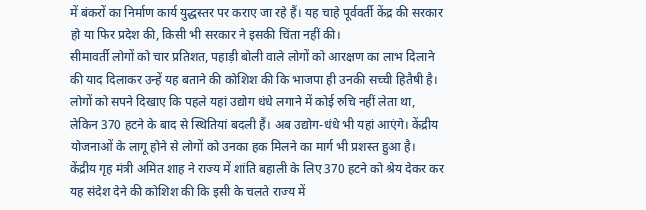में बंकरों का निर्माण कार्य युद्धस्तर पर कराए जा रहे हैं। यह चाहे पूर्ववर्ती केंद्र की सरकार हो या फिर प्रदेश की, किसी भी सरकार ने इसकी चिंता नहीं की।
सीमावर्ती लोगों को चार प्रतिशत, पहाड़ी बोली वाले लोगों को आरक्षण का लाभ दिलाने की याद दिलाकर उन्हें यह बताने की कोशिश की कि भाजपा ही उनकी सच्ची हितैषी है। लोगों को सपने दिखाए कि पहले यहां उद्योग धंधे लगाने में कोई रुचि नहीं लेता था, लेकिन 370 हटने के बाद से स्थितियां बदली हैं। अब उद्योग-धंधे भी यहां आएंगे। केंद्रीय योजनाओं के लागू होने से लोगों को उनका हक मिलने का मार्ग भी प्रशस्त हुआ है।
केंद्रीय गृह मंत्री अमित शाह ने राज्य में शांति बहाली के लिए 370 हटने को श्रेय देकर कर यह संदेश देने की कोशिश की कि इसी के चलते राज्य में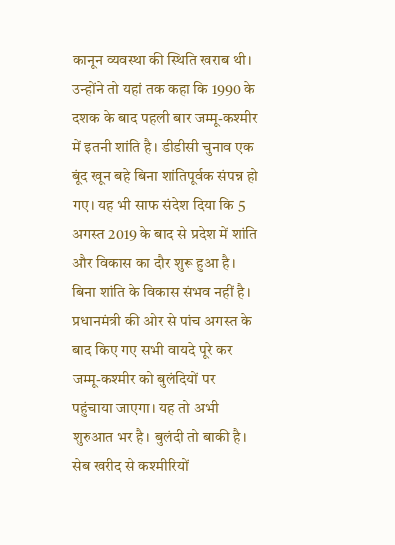कानून व्यवस्था की स्थिति खराब थी। उन्होंने तो यहां तक कहा कि 1990 के दशक के बाद पहली बार जम्मू-कश्मीर में इतनी शांति है। डीडीसी चुनाव एक बूंद खून बहे बिना शांतिपूर्वक संपन्न हो गए। यह भी साफ संदेश दिया कि 5 अगस्त 2019 के बाद से प्रदेश में शांति और विकास का दौर शुरू हुआ है। बिना शांति के विकास संभव नहीं है। प्रधानमंत्री की ओर से पांच अगस्त के बाद किए गए सभी वायदे पूरे कर जम्मू-कश्मीर को बुलंदियों पर पहुंचाया जाएगा। यह तो अभी शुरुआत भर है। बुलंदी तो बाकी है।
सेब खरीद से कश्मीरियों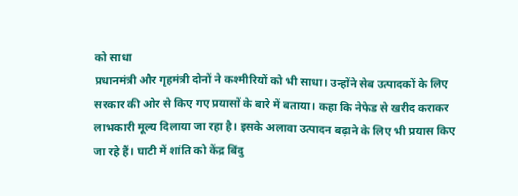को साधा
प्रधानमंत्री और गृहमंत्री दोनों ने कश्मीरियों को भी साधा। उन्होंने सेब उत्पादकों के लिए सरकार की ओर से किए गए प्रयासों के बारे में बताया। कहा कि नेफेड से खरीद कराकर लाभकारी मूल्य दिलाया जा रहा है। इसके अलावा उत्पादन बढ़ाने के लिए भी प्रयास किए जा रहे हैं। घाटी में शांति को केंद्र बिंदु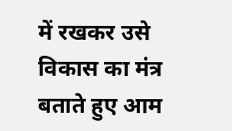में रखकर उसे विकास का मंत्र बताते हुए आम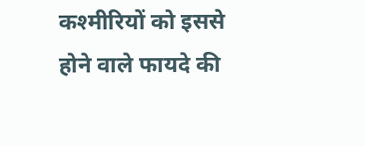कश्मीरियों को इससे होने वाले फायदे की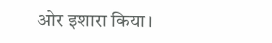ओर इशारा किया।